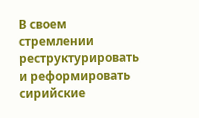В своем стремлении реструктурировать и реформировать сирийские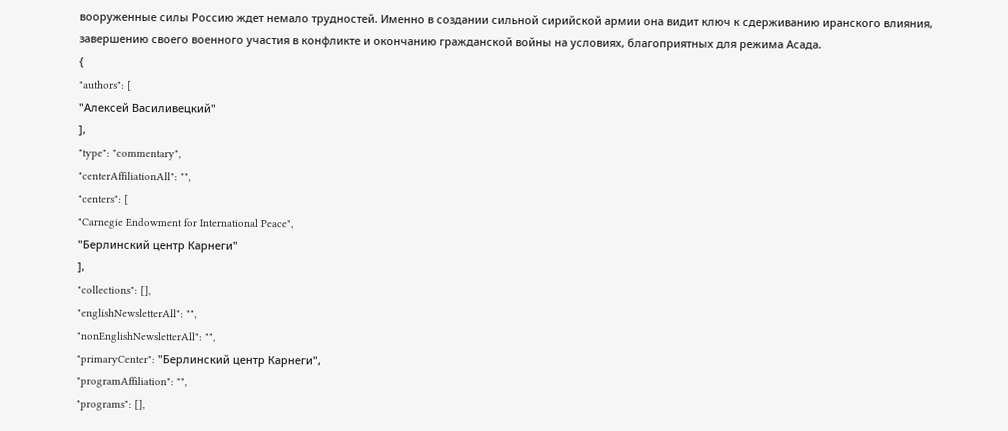вооруженные силы Россию ждет немало трудностей. Именно в создании сильной сирийской армии она видит ключ к сдерживанию иранского влияния, завершению своего военного участия в конфликте и окончанию гражданской войны на условиях, благоприятных для режима Асада.
{
"authors": [
"Алексей Василивецкий"
],
"type": "commentary",
"centerAffiliationAll": "",
"centers": [
"Carnegie Endowment for International Peace",
"Берлинский центр Карнеги"
],
"collections": [],
"englishNewsletterAll": "",
"nonEnglishNewsletterAll": "",
"primaryCenter": "Берлинский центр Карнеги",
"programAffiliation": "",
"programs": [],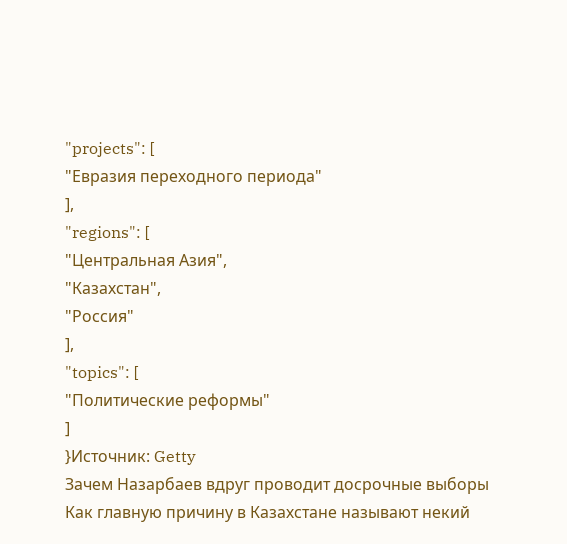"projects": [
"Евразия переходного периода"
],
"regions": [
"Центральная Азия",
"Казахстан",
"Россия"
],
"topics": [
"Политические реформы"
]
}Источник: Getty
Зачем Назарбаев вдруг проводит досрочные выборы
Как главную причину в Казахстане называют некий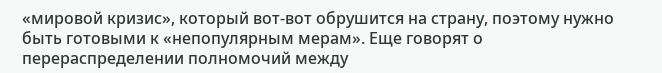«мировой кризис», который вот-вот обрушится на страну, поэтому нужно быть готовыми к «непопулярным мерам». Еще говорят о перераспределении полномочий между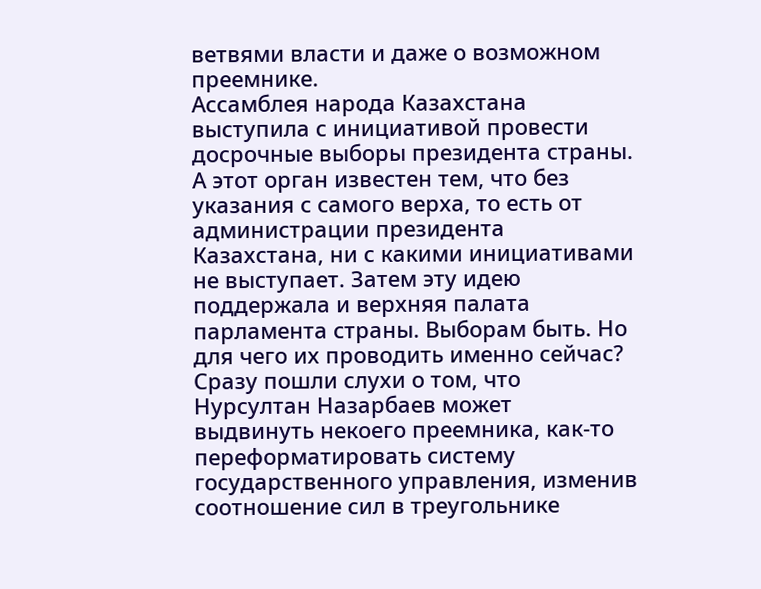ветвями власти и даже о возможном преемнике.
Ассамблея народа Казахстана выступила с инициативой провести досрочные выборы президента страны. А этот орган известен тем, что без указания с самого верха, то есть от администрации президента Казахстана, ни с какими инициативами не выступает. Затем эту идею поддержала и верхняя палата парламента страны. Выборам быть. Но для чего их проводить именно сейчас?
Сразу пошли слухи о том, что Нурсултан Назарбаев может выдвинуть некоего преемника, как-то переформатировать систему государственного управления, изменив соотношение сил в треугольнике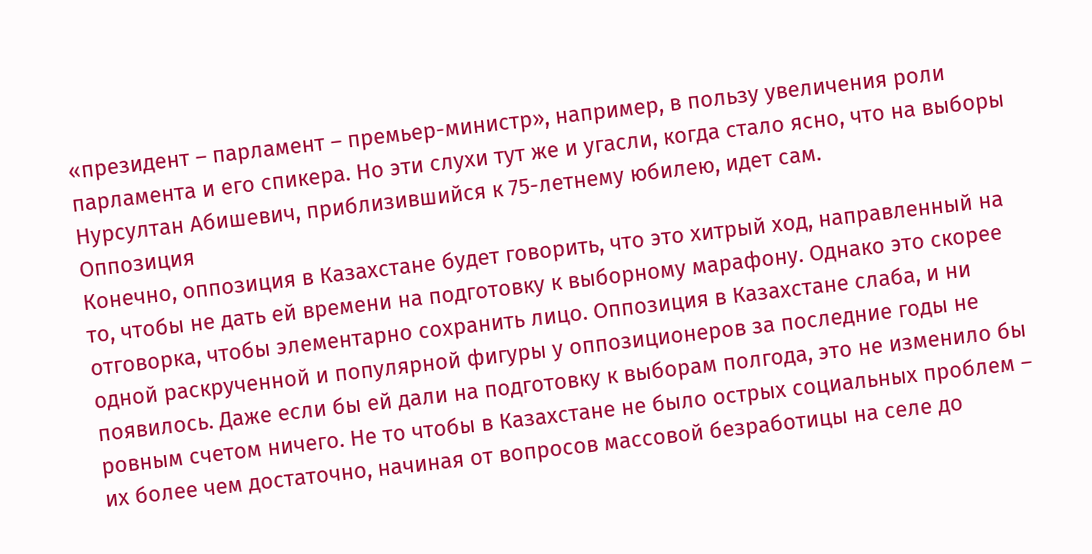«президент – парламент – премьер-министр», например, в пользу увеличения роли парламента и его спикера. Но эти слухи тут же и угасли, когда стало ясно, что на выборы Нурсултан Абишевич, приблизившийся к 75-летнему юбилею, идет сам.
Оппозиция
Конечно, оппозиция в Казахстане будет говорить, что это хитрый ход, направленный на то, чтобы не дать ей времени на подготовку к выборному марафону. Однако это скорее отговорка, чтобы элементарно сохранить лицо. Оппозиция в Казахстане слаба, и ни одной раскрученной и популярной фигуры у оппозиционеров за последние годы не появилось. Даже если бы ей дали на подготовку к выборам полгода, это не изменило бы ровным счетом ничего. Не то чтобы в Казахстане не было острых социальных проблем – их более чем достаточно, начиная от вопросов массовой безработицы на селе до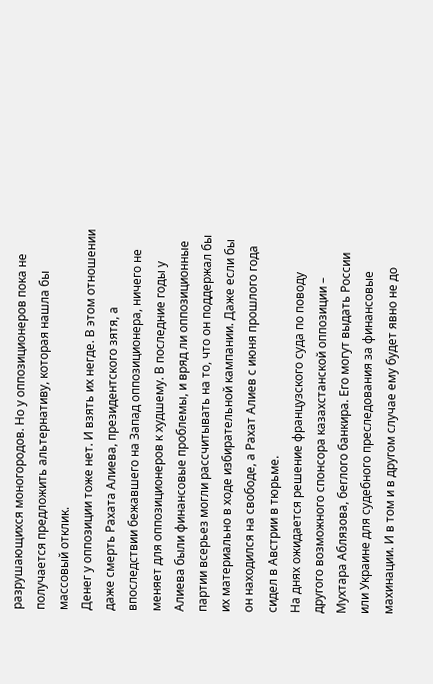разрушающихся моногородов. Но у оппозиционеров пока не получается предложить альтернативу, которая нашла бы массовый отклик.
Денег у оппозиции тоже нет. И взять их негде. В этом отношении даже смерть Рахата Алиева, президентского зятя, а впоследствии бежавшего на Запад оппозиционера, ничего не меняет для оппозиционеров к худшему. В последние годы у Алиева были финансовые проблемы, и вряд ли оппозиционные партии всерьез могли рассчитывать на то, что он поддержал бы их материально в ходе избирательной кампании. Даже если бы он находился на свободе, а Рахат Алиев с июня прошлого года сидел в Австрии в тюрьме.
На днях ожидается решение французского суда по поводу другого возможного спонсора казахстанской оппозиции – Мухтара Аблязова, беглого банкира. Его могут выдать России или Украине для судебного преследования за финансовые махинации. И в том и в другом случае ему будет явно не до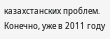казахстанских проблем.
Конечно, уже в 2011 году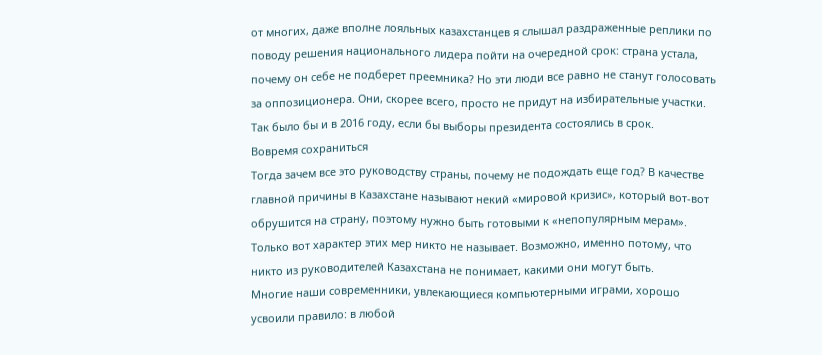от многих, даже вполне лояльных казахстанцев я слышал раздраженные реплики по поводу решения национального лидера пойти на очередной срок: страна устала, почему он себе не подберет преемника? Но эти люди все равно не станут голосовать за оппозиционера. Они, скорее всего, просто не придут на избирательные участки. Так было бы и в 2016 году, если бы выборы президента состоялись в срок.
Вовремя сохраниться
Тогда зачем все это руководству страны, почему не подождать еще год? В качестве главной причины в Казахстане называют некий «мировой кризис», который вот-вот обрушится на страну, поэтому нужно быть готовыми к «непопулярным мерам». Только вот характер этих мер никто не называет. Возможно, именно потому, что никто из руководителей Казахстана не понимает, какими они могут быть.
Многие наши современники, увлекающиеся компьютерными играми, хорошо усвоили правило: в любой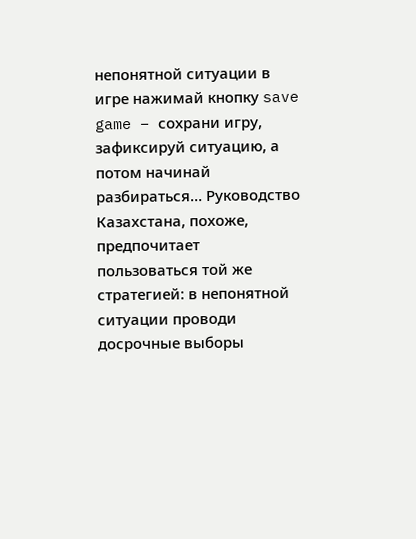непонятной ситуации в игре нажимай кнопку save game – сохрани игру, зафиксируй ситуацию, а потом начинай разбираться… Руководство Казахстана, похоже, предпочитает пользоваться той же стратегией: в непонятной ситуации проводи досрочные выборы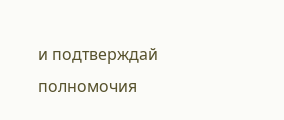и подтверждай полномочия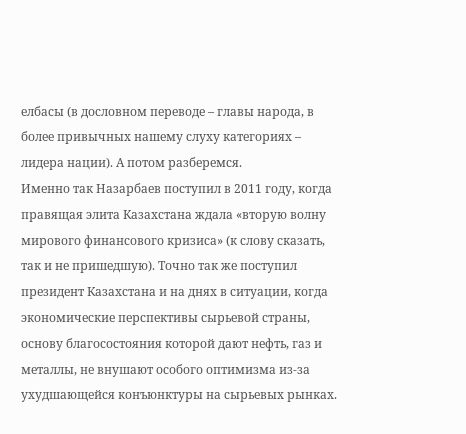елбасы (в дословном переводе – главы народа, в более привычных нашему слуху категориях – лидера нации). А потом разберемся.
Именно так Назарбаев поступил в 2011 году, когда правящая элита Казахстана ждала «вторую волну мирового финансового кризиса» (к слову сказать, так и не пришедшую). Точно так же поступил президент Казахстана и на днях в ситуации, когда экономические перспективы сырьевой страны, основу благосостояния которой дают нефть, газ и металлы, не внушают особого оптимизма из-за ухудшающейся конъюнктуры на сырьевых рынках.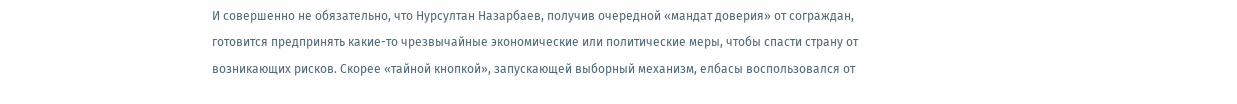И совершенно не обязательно, что Нурсултан Назарбаев, получив очередной «мандат доверия» от сограждан, готовится предпринять какие-то чрезвычайные экономические или политические меры, чтобы спасти страну от возникающих рисков. Скорее «тайной кнопкой», запускающей выборный механизм, елбасы воспользовался от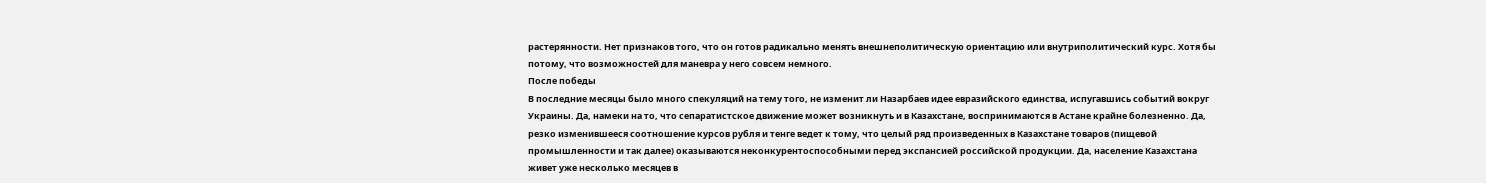растерянности. Нет признаков того, что он готов радикально менять внешнеполитическую ориентацию или внутриполитический курс. Хотя бы потому, что возможностей для маневра у него совсем немного.
После победы
В последние месяцы было много спекуляций на тему того, не изменит ли Назарбаев идее евразийского единства, испугавшись событий вокруг Украины. Да, намеки на то, что сепаратистское движение может возникнуть и в Казахстане, воспринимаются в Астане крайне болезненно. Да, резко изменившееся соотношение курсов рубля и тенге ведет к тому, что целый ряд произведенных в Казахстане товаров (пищевой промышленности и так далее) оказываются неконкурентоспособными перед экспансией российской продукции. Да, население Казахстана живет уже несколько месяцев в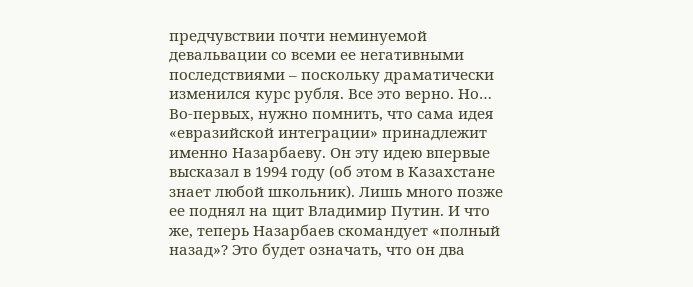предчувствии почти неминуемой девальвации со всеми ее негативными последствиями – поскольку драматически изменился курс рубля. Все это верно. Но…
Во-первых, нужно помнить, что сама идея «евразийской интеграции» принадлежит именно Назарбаеву. Он эту идею впервые высказал в 1994 году (об этом в Казахстане знает любой школьник). Лишь много позже ее поднял на щит Владимир Путин. И что же, теперь Назарбаев скомандует «полный назад»? Это будет означать, что он два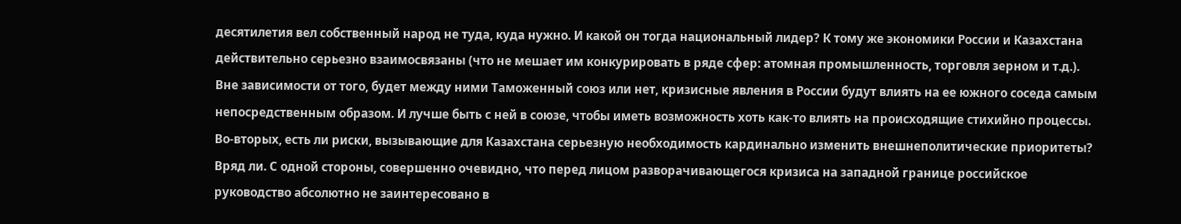десятилетия вел собственный народ не туда, куда нужно. И какой он тогда национальный лидер? К тому же экономики России и Казахстана действительно серьезно взаимосвязаны (что не мешает им конкурировать в ряде сфер: атомная промышленность, торговля зерном и т.д.). Вне зависимости от того, будет между ними Таможенный союз или нет, кризисные явления в России будут влиять на ее южного соседа самым непосредственным образом. И лучше быть с ней в союзе, чтобы иметь возможность хоть как-то влиять на происходящие стихийно процессы.
Во-вторых, есть ли риски, вызывающие для Казахстана серьезную необходимость кардинально изменить внешнеполитические приоритеты? Вряд ли. С одной стороны, совершенно очевидно, что перед лицом разворачивающегося кризиса на западной границе российское руководство абсолютно не заинтересовано в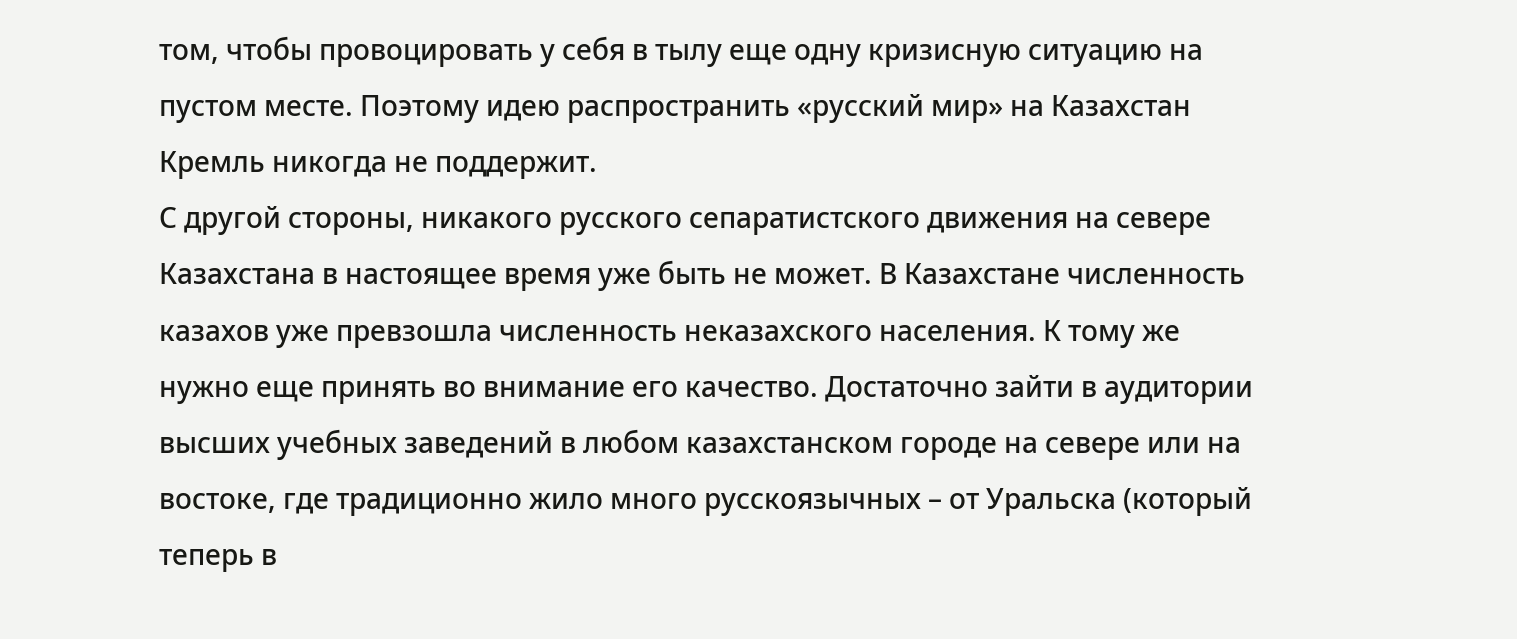том, чтобы провоцировать у себя в тылу еще одну кризисную ситуацию на пустом месте. Поэтому идею распространить «русский мир» на Казахстан Кремль никогда не поддержит.
С другой стороны, никакого русского сепаратистского движения на севере Казахстана в настоящее время уже быть не может. В Казахстане численность казахов уже превзошла численность неказахского населения. К тому же нужно еще принять во внимание его качество. Достаточно зайти в аудитории высших учебных заведений в любом казахстанском городе на севере или на востоке, где традиционно жило много русскоязычных – от Уральска (который теперь в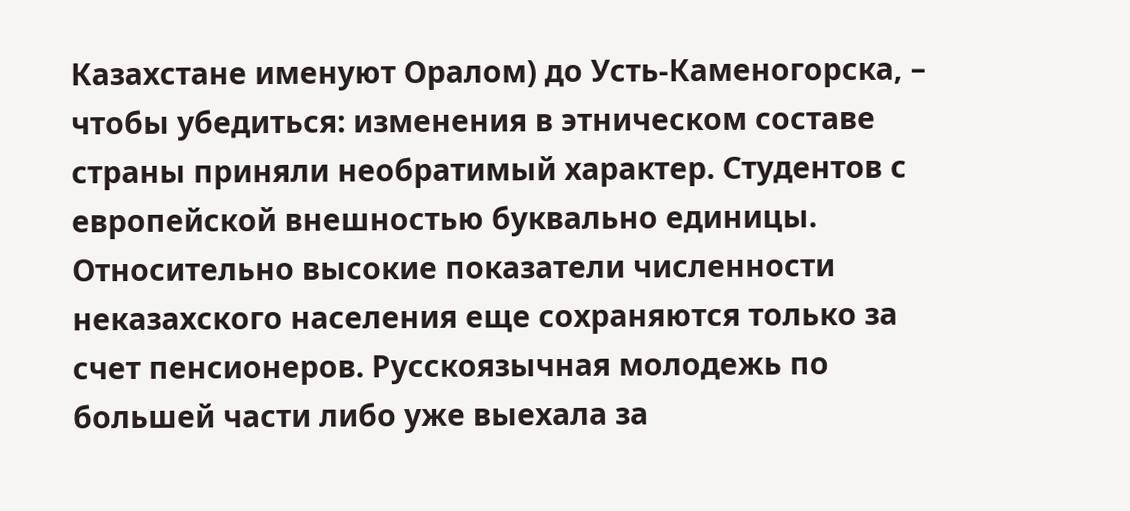Казахстане именуют Оралом) до Усть-Каменогорска, – чтобы убедиться: изменения в этническом составе страны приняли необратимый характер. Студентов с европейской внешностью буквально единицы. Относительно высокие показатели численности неказахского населения еще сохраняются только за счет пенсионеров. Русскоязычная молодежь по большей части либо уже выехала за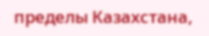пределы Казахстана,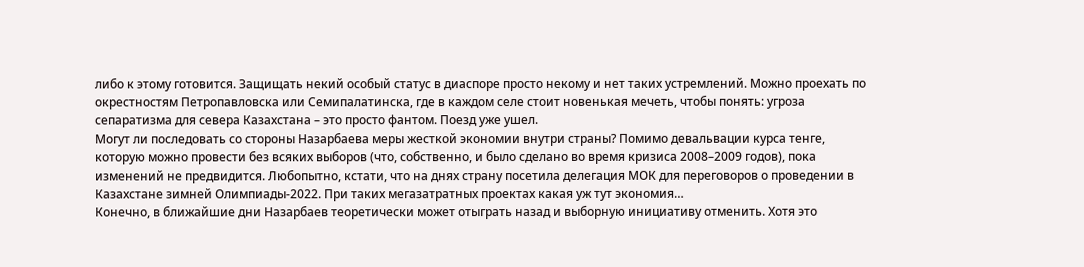либо к этому готовится. Защищать некий особый статус в диаспоре просто некому и нет таких устремлений. Можно проехать по окрестностям Петропавловска или Семипалатинска, где в каждом селе стоит новенькая мечеть, чтобы понять: угроза сепаратизма для севера Казахстана – это просто фантом. Поезд уже ушел.
Могут ли последовать со стороны Назарбаева меры жесткой экономии внутри страны? Помимо девальвации курса тенге, которую можно провести без всяких выборов (что, собственно, и было сделано во время кризиса 2008–2009 годов), пока изменений не предвидится. Любопытно, кстати, что на днях страну посетила делегация МОК для переговоров о проведении в Казахстане зимней Олимпиады-2022. При таких мегазатратных проектах какая уж тут экономия…
Конечно, в ближайшие дни Назарбаев теоретически может отыграть назад и выборную инициативу отменить. Хотя это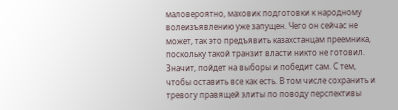маловероятно, маховик подготовки к народному волеизъявлению уже запущен. Чего он сейчас не может, так это предъявить казахстанцам преемника, поскольку такой транзит власти никто не готовил. Значит, пойдет на выборы и победит сам. С тем, чтобы оставить все как есть. В том числе сохранить и тревогу правящей элиты по поводу перспективы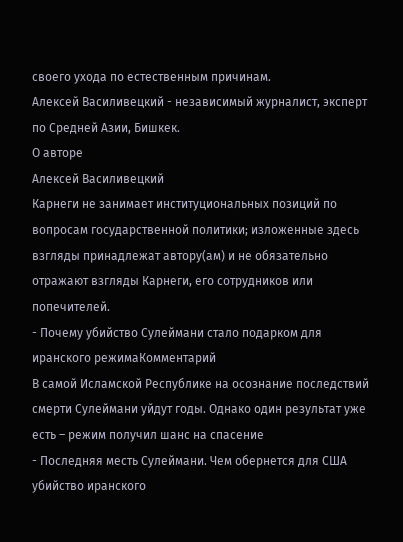своего ухода по естественным причинам.
Алексей Василивецкий - независимый журналист, эксперт по Средней Азии, Бишкек.
О авторе
Алексей Василивецкий
Карнеги не занимает институциональных позиций по вопросам государственной политики; изложенные здесь взгляды принадлежат автору(ам) и не обязательно отражают взгляды Карнеги, его сотрудников или попечителей.
- Почему убийство Сулеймани стало подарком для иранского режимаКомментарий
В самой Исламской Республике на осознание последствий смерти Сулеймани уйдут годы. Однако один результат уже есть – режим получил шанс на спасение
- Последняя месть Сулеймани. Чем обернется для США убийство иранского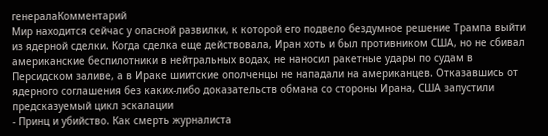генералаКомментарий
Мир находится сейчас у опасной развилки, к которой его подвело бездумное решение Трампа выйти из ядерной сделки. Когда сделка еще действовала, Иран хоть и был противником США, но не сбивал американские беспилотники в нейтральных водах, не наносил ракетные удары по судам в Персидском заливе, а в Ираке шиитские ополченцы не нападали на американцев. Отказавшись от ядерного соглашения без каких-либо доказательств обмана со стороны Ирана, США запустили предсказуемый цикл эскалации
- Принц и убийство. Как смерть журналиста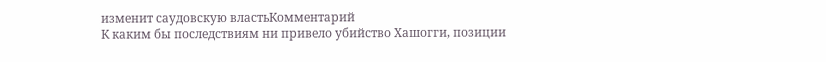изменит саудовскую властьКомментарий
К каким бы последствиям ни привело убийство Хашогги, позиции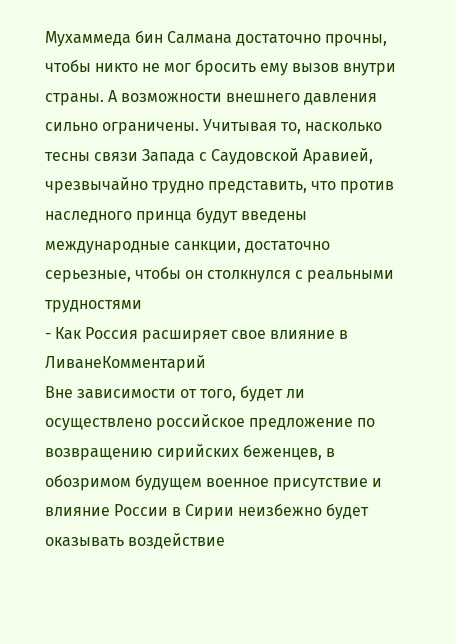Мухаммеда бин Салмана достаточно прочны, чтобы никто не мог бросить ему вызов внутри страны. А возможности внешнего давления сильно ограничены. Учитывая то, насколько тесны связи Запада с Саудовской Аравией, чрезвычайно трудно представить, что против наследного принца будут введены международные санкции, достаточно серьезные, чтобы он столкнулся с реальными трудностями
- Как Россия расширяет свое влияние в ЛиванеКомментарий
Вне зависимости от того, будет ли осуществлено российское предложение по возвращению сирийских беженцев, в обозримом будущем военное присутствие и влияние России в Сирии неизбежно будет оказывать воздействие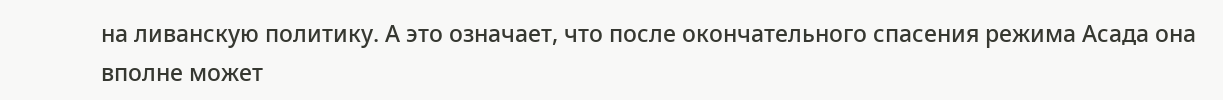на ливанскую политику. А это означает, что после окончательного спасения режима Асада она вполне может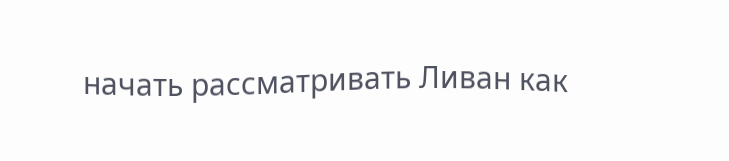начать рассматривать Ливан как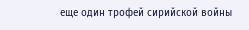еще один трофей сирийской войны